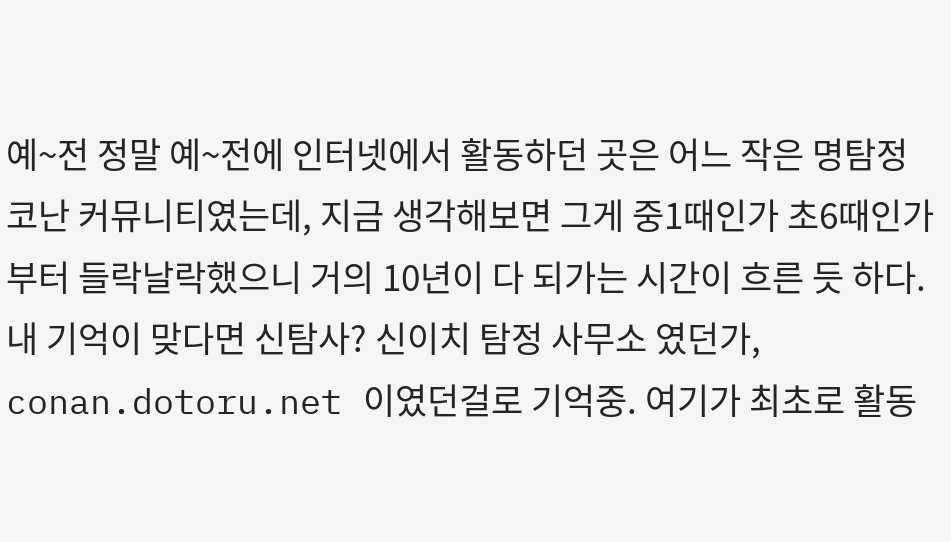예~전 정말 예~전에 인터넷에서 활동하던 곳은 어느 작은 명탐정 코난 커뮤니티였는데, 지금 생각해보면 그게 중1때인가 초6때인가부터 들락날락했으니 거의 10년이 다 되가는 시간이 흐른 듯 하다.
내 기억이 맞다면 신탐사? 신이치 탐정 사무소 였던가, conan.dotoru.net 이였던걸로 기억중. 여기가 최초로 활동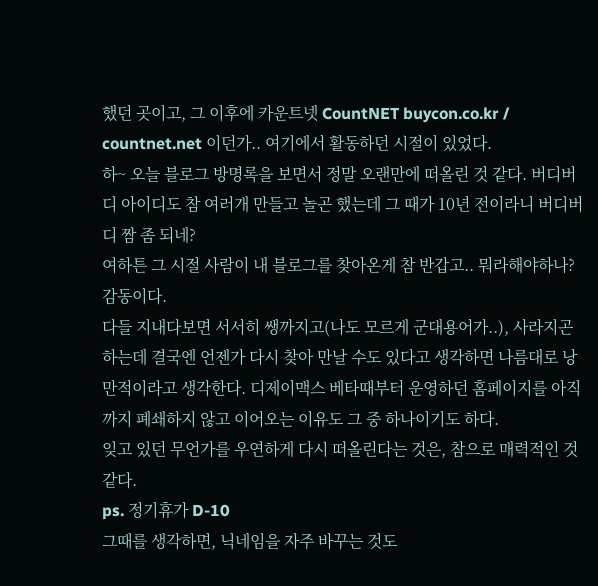했던 곳이고, 그 이후에 카운트넷 CountNET buycon.co.kr / countnet.net 이던가.. 여기에서 활동하던 시절이 있었다.
하~ 오늘 블로그 방명록을 보면서 정말 오랜만에 떠올린 것 같다. 버디버디 아이디도 참 여러개 만들고 놀곤 했는데 그 때가 10년 전이라니 버디버디 짬 좀 되네?
여하튼 그 시절 사람이 내 블로그를 찾아온게 참 반갑고.. 뭐라해야하나? 감동이다.
다들 지내다보면 서서히 쌩까지고(나도 모르게 군대용어가..), 사라지곤 하는데 결국엔 언젠가 다시 찾아 만날 수도 있다고 생각하면 나름대로 낭만적이라고 생각한다. 디제이맥스 베타때부터 운영하던 홈페이지를 아직까지 폐쇄하지 않고 이어오는 이유도 그 중 하나이기도 하다.
잊고 있던 무언가를 우연하게 다시 떠올린다는 것은, 참으로 매력적인 것 같다.
ps. 정기휴가 D-10
그때를 생각하면, 닉네임을 자주 바꾸는 것도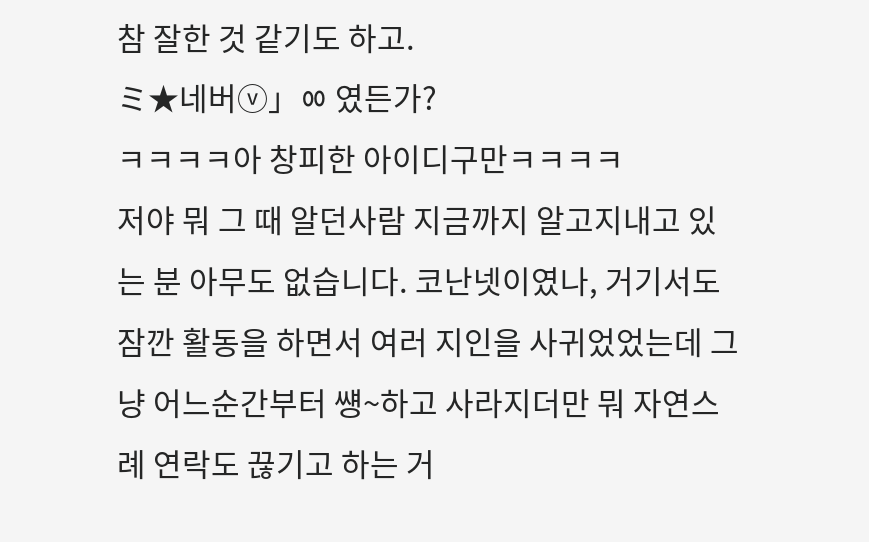참 잘한 것 같기도 하고.
ミ★네버ⓥ」ㆀ 였든가?
ㅋㅋㅋㅋ아 창피한 아이디구만ㅋㅋㅋㅋ
저야 뭐 그 때 알던사람 지금까지 알고지내고 있는 분 아무도 없습니다. 코난넷이였나, 거기서도 잠깐 활동을 하면서 여러 지인을 사귀었었는데 그냥 어느순간부터 썡~하고 사라지더만 뭐 자연스례 연락도 끊기고 하는 거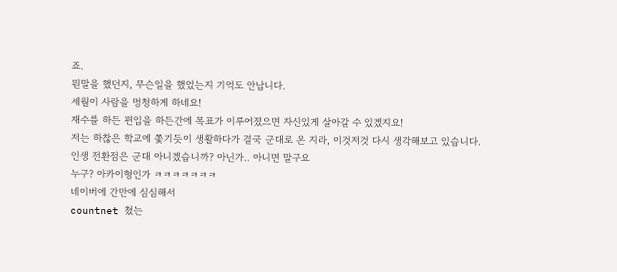죠.
뭔말을 했던지, 무슨일을 했었는지 기억도 안납니다.
세월이 사람을 멍청하게 하네요!
재수를 하든 편입을 하든간에 목표가 이루어졌으면 자신있게 살아갈 수 있겠지요!
저는 하찮은 학교에 쫓기듯이 생활하다가 결국 군대로 온 지라, 이것저것 다시 생각해보고 있습니다.
인생 전환점은 군대 아니겠습니까? 아닌가.. 아니면 말구요
누구? 아카이형인가 ㅋㅋㅋㅋㅋㅋㅋ
네이버에 간만에 심심해서
countnet 쳤는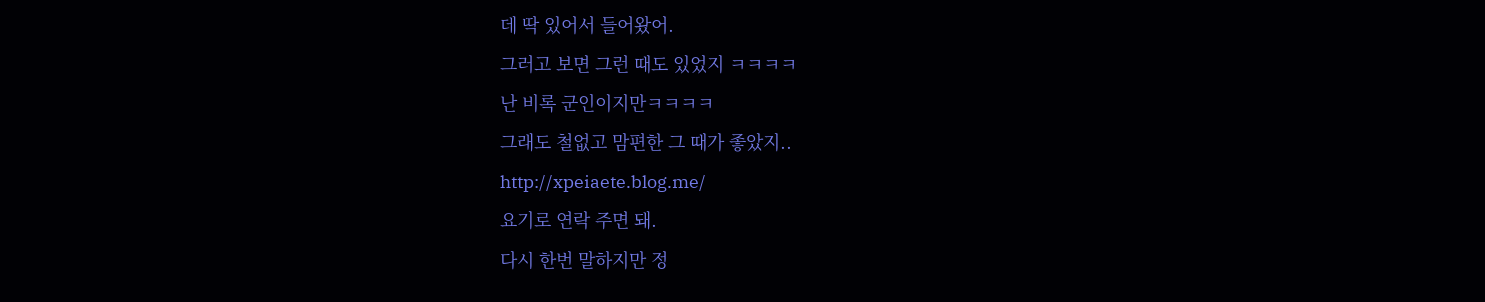데 딱 있어서 들어왔어.
그러고 보면 그런 때도 있었지 ㅋㅋㅋㅋ
난 비록 군인이지만ㅋㅋㅋㅋ
그래도 철없고 맘편한 그 때가 좋았지..
http://xpeiaete.blog.me/
요기로 연락 주면 돼.
다시 한번 말하지만 정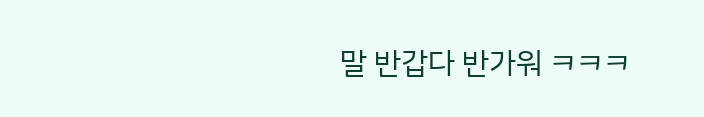말 반갑다 반가워 ㅋㅋㅋ